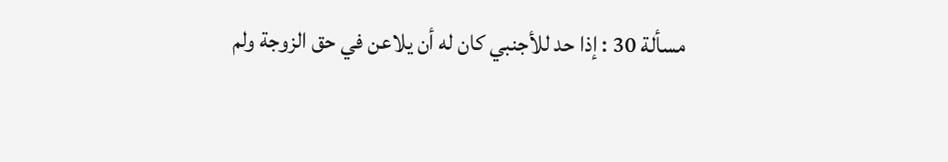مسألة 30 : إذا حد للأجنبي كان له أن يلاعن في حق الزوجة ولم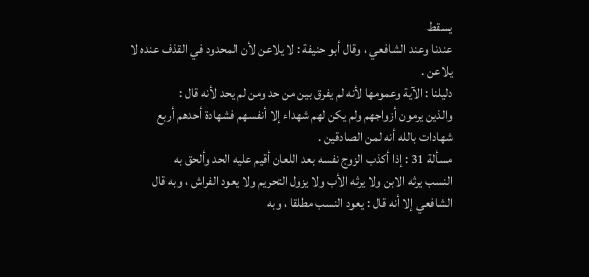يسقط
عندنا وعند الشافعي ، وقال أبو حنيفة : لا يلاعن لأن المحدود في القذف عنده لا
يلاعن .
دليلنا : الآية وعمومها لأنه لم يفرق بين من حد ومن لم يحد لأنه قال :
والذين يرمون أزواجهم ولم يكن لهم شهداء إلا أنفسهم فشهادة أحدهم أربع
شهادات بالله أنه لمن الصادقين .
مسألة 31 : إذا أكذب الزوج نفسه بعد اللعان أقيم عليه الحد وألحق به
النسب يرثه الابن ولا يرثه الأب ولا يزول التحريم ولا يعود الفراش ، وبه قال
الشافعي إلا أنه قال : يعود النسب مطلقا ، وبه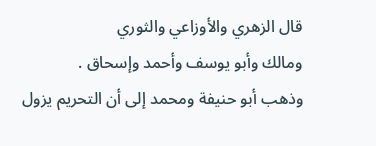قال الزهري والأوزاعي والثوري
ومالك وأبو يوسف وأحمد وإسحاق .
وذهب أبو حنيفة ومحمد إلى أن التحريم يزول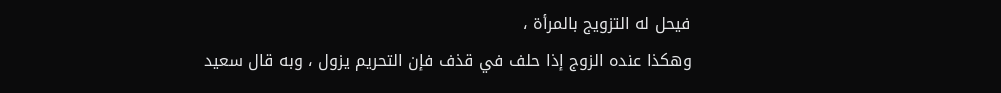فيحل له التزويج بالمرأة ،
وهكذا عنده الزوج إذا حلف في قذف فإن التحريم يزول ، وبه قال سعيد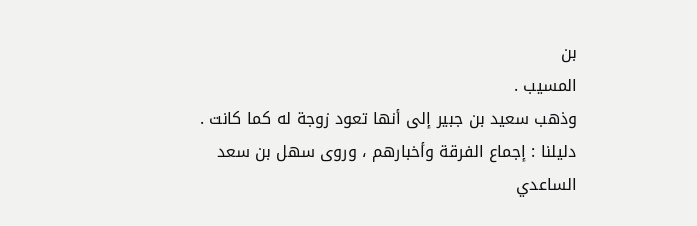بن
المسيب .
وذهب سعيد بن جبير إلى أنها تعود زوجة له كما كانت .
دليلنا : إجماع الفرقة وأخبارهم ، وروى سهل بن سعد الساعدي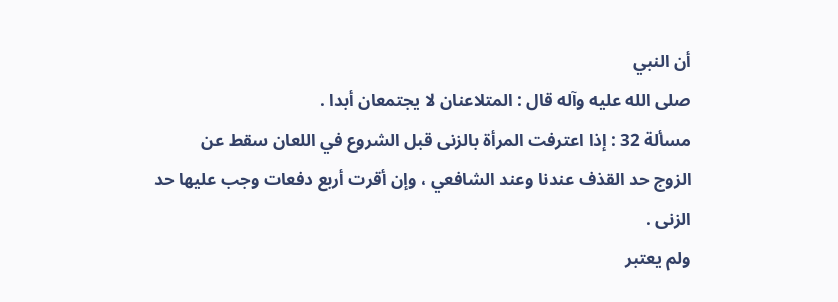أن النبي
صلى الله عليه وآله قال : المتلاعنان لا يجتمعان أبدا .
مسألة 32 : إذا اعترفت المرأة بالزنى قبل الشروع في اللعان سقط عن
الزوج حد القذف عندنا وعند الشافعي ، وإن أقرت أربع دفعات وجب عليها حد
الزنى .
ولم يعتبر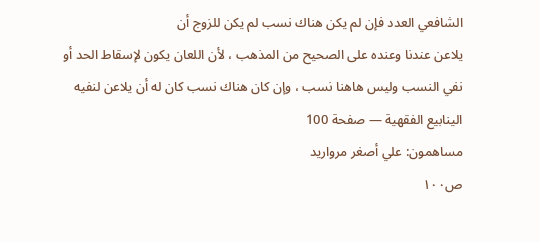الشافعي العدد فإن لم يكن هناك نسب لم يكن للزوج أن
يلاعن عندنا وعنده على الصحيح من المذهب ، لأن اللعان يكون لإسقاط الحد أو
نفي النسب وليس هاهنا نسب ، وإن كان هناك نسب كان له أن يلاعن لنفيه
الينابيع الفقهية — صفحة 100
مساهمون: علي أصغر مرواريد
ص١٠٠